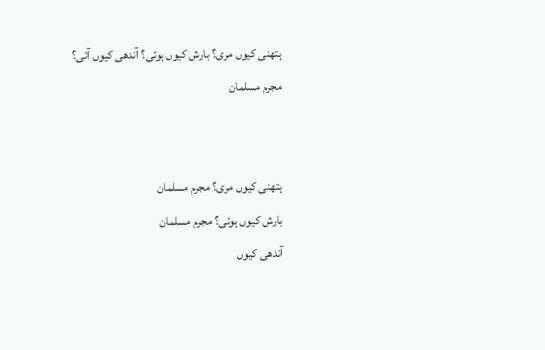ہتھنی کیوں مری؟ بارش کیوں ہوئی؟ آندھی کیوں آئی؟ مجرم مسلمان


ہتھنی کیوں مری؟ مجرم مسلمان
بارش کیوں ہوئی؟ مجرم مسلمان
آندھی کیوں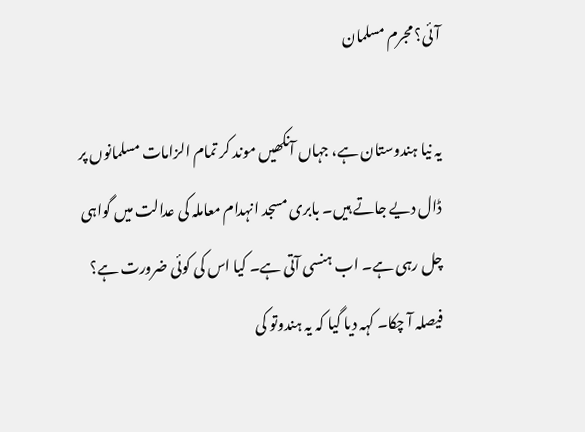آئی؟ مجرم مسلمان

یہ نیا ہندوستان ہے، جہاں آنکھیں موند کر تمام الزامات مسلمانوں پر ڈال دیے جاتے ہیں۔ بابری مسجد انہدام معاملہ کی عدالت میں گواہی چل رہی ہے۔ اب ہنسی آتی ہے۔ کیا اس کی کوئی ضرورت ہے؟ فیصلہ آ چکا۔ کہہ دیا گیا کہ یہ ہندوتو کی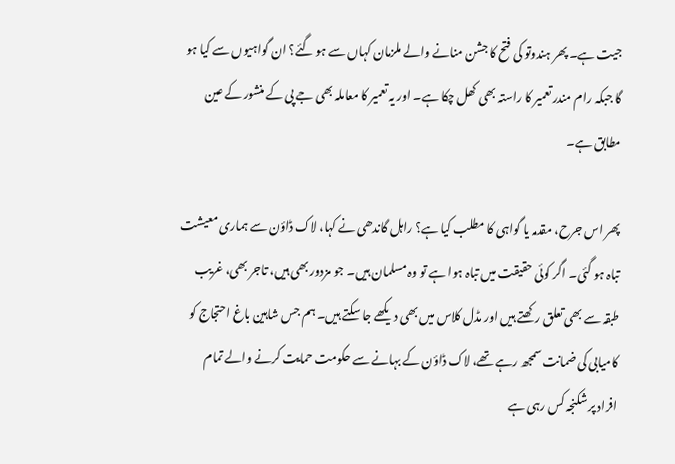جیت ہے۔ پھر ہندوتو کی فتح کا جشن منانے والے ملزمان کہاں سے ہو گئے؟ ان گواہیوں سے کیا ہو گا جبکہ رام مندر تعمیر کا راستہ بھی کھل چکا ہے۔ اور یہ تعمیر کا معاملہ بھی جے پی کے منشور کے عین مطابق ہے۔

پھر اس جرح، مقدمہ یا گواہی کا مطلب کیا ہے؟ راہل گاندھی نے کہا، لاک ڈاؤن سے ہماری معیشت تباہ ہو گئی۔ اگر کوئی حقیقت میں تباہ ہوا ہے تو وہ مسلمان ہیں۔ جو مزدور بھی ہیں، تاجر بھی، غریب طبقہ سے بھی تعلق رکھتے ہیں اور مڈل کلاس میں بھی دیکھے جا سکتے ہیں۔ ہم جس شاہین باغ احتجاج کو کامیابی کی ضمانت سمجھ رہے تھے، لاک ڈاؤن کے بہانے سے حکومت حمایت کرنے والے تمام افراد پر شکنجہ کس رہی ہے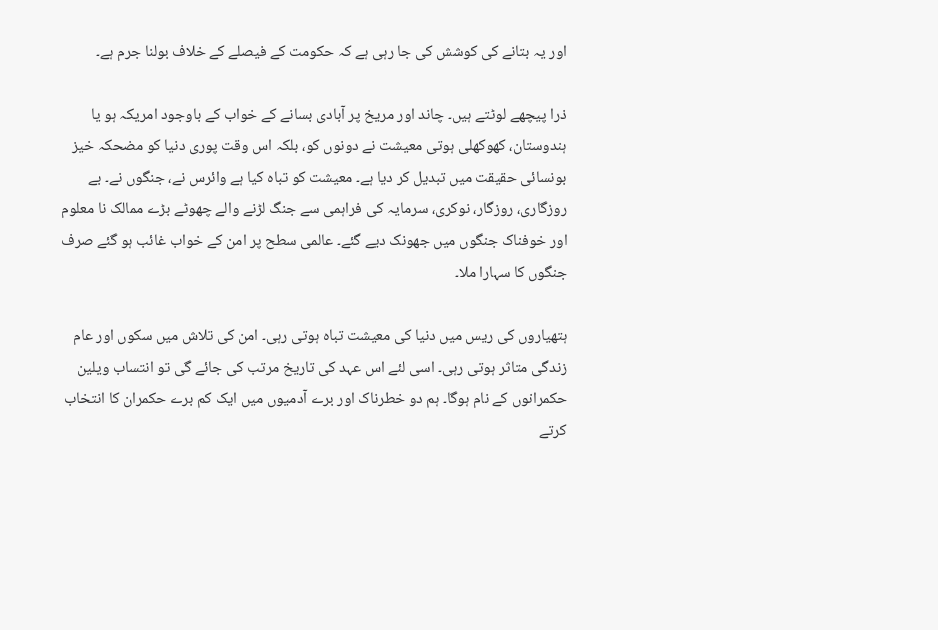اور یہ بتانے کی کوشش کی جا رہی ہے کہ حکومت کے فیصلے کے خلاف بولنا جرم ہے۔

ذرا پیچھے لوٹتے ہیں۔ چاند اور مریخ پر آبادی بسانے کے خواب کے باوجود امریکہ ہو یا ہندوستان، کھوکھلی ہوتی معیشت نے دونوں کو، بلکہ اس وقت پوری دنیا کو مضحکہ خیز بونسائی حقیقت میں تبدیل کر دیا ہے۔ معیشت کو تباہ کیا ہے وائرس نے، جنگوں نے۔ بے روزگاری، روزگار، نوکری، سرمایہ کی فراہمی سے جنگ لڑنے والے چھوٹے بڑے ممالک نا معلوم اور خوفناک جنگوں میں جھونک دیے گئے۔ عالمی سطح پر امن کے خواب غائب ہو گئے صرف جنگوں کا سہارا ملا۔

ہتھیاروں کی ریس میں دنیا کی معیشت تباہ ہوتی رہی۔ امن کی تلاش میں سکوں اور عام زندگی متاثر ہوتی رہی۔ اسی لئے اس عہد کی تاریخ مرتب کی جائے گی تو انتساب ویلین حکمرانوں کے نام ہوگا۔ ہم دو خطرناک اور برے آدمیوں میں ایک کم برے حکمران کا انتخاب کرتے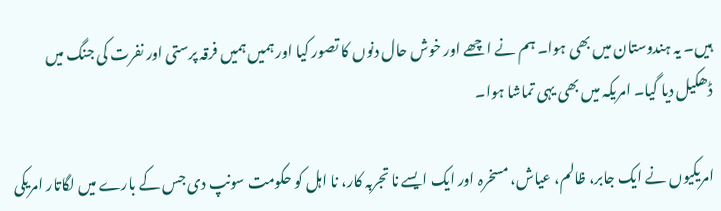ہیں۔ یہ ہندوستان میں بھی ہوا۔ ہم نے اچھے اور خوش حال دنوں کا تصور کیا اور ہمیں ہمیں فرقہ پرستی اور نفرت کی جنگ میں ڈھکیل دیا گیا۔ امریکہ میں بھی یہی تماشا ہوا۔

امریکیوں نے ایک جابر، ظالم، عیاش، مسخرہ اور ایک ایسے نا تجربہ کار، نا اہل کو حکومت سونپ دی جس کے بارے میں لگاتار امریکی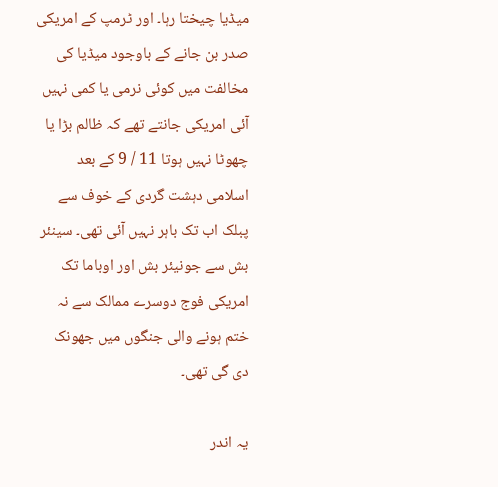میڈیا چیختا رہا۔ اور ٹرمپ کے امریکی صدر بن جانے کے باوجود میڈیا کی مخالفت میں کوئی نرمی یا کمی نہیں آئی امریکی جانتے تھے کہ ظالم بڑا یا چھوٹا نہیں ہوتا 11 / 9 کے بعد اسلامی دہشت گردی کے خوف سے پبلک اب تک باہر نہیں آئی تھی۔ سینئر بش سے جونیئر بش اور اوباما تک امریکی فوج دوسرے ممالک سے نہ ختم ہونے والی جنگوں میں جھونک دی گی تھی۔

یہ اندر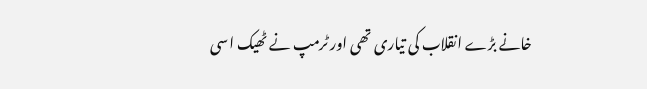خانے بڑے انقلاب کی تیاری تھی اور ٹرمپ نے ٹھیک اسی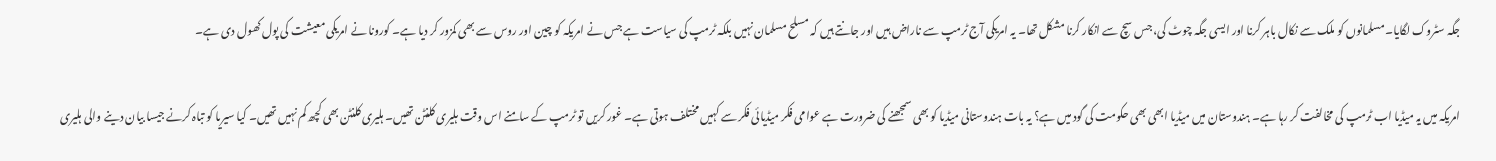جگہ سٹروک لگایا۔ مسلمانوں کو ملک سے نکال باہر کرنا اور ایسی جگہ چوٹ کی، جس سچ سے انکار کرنا مشکل تھا۔ یہ امریکی آج ٹرمپ سے ناراض ہیں اور جانتے ہیں کہ مسلح مسلمان نہیں بلکہ ٹرمپ کی سیاست ہے جس نے امریکہ کو چین اور روس سے بھی کمزور کر دیا ہے۔ کورونا نے امریکی معیشت کی پول کھول دی ہے۔

امریکہ میں یہ میڈیا اب ٹرمپ کی مخالفت کر رہا ہے۔ ہندوستان میں میڈیا ابھی بھی حکومت کی گود میں ہے؟ یہ بات ہندوستانی میڈیا کو بھی سمجھنے کی ضرورت ہے عوامی فکر میڈیائی فکر سے کہیں مختلف ہوتی ہے۔ غور کریں تو ٹرمپ کے سامنے اس وقت ہلیری کلنٹن تھیں۔ ہلیری کلنٹن بھی کچھ کم نہیں تھیں۔ کیا سیریا کو تباہ کرنے جیسا بیان دینے والی ہلیری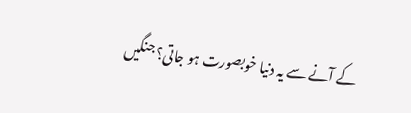کے آنے سے یہ دنیا خوبصورت ہو جاتی؟ جنگیں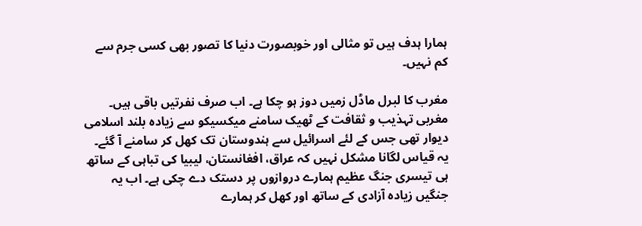ہمارا ہدف ہیں تو مثالی اور خوبصورت دنیا کا تصور بھی کسی جرم سے کم نہیں۔

مغرب کا لبرل ماڈل زمیں دوز ہو چکا ہے۔ اب صرف نفرتیں باقی ہیں۔ مغربی تہذیب و ثقافت کے ٹھیک سامنے میکسیکو سے زیادہ بلند اسلامی دیوار تھی جس کے لئے اسرائیل سے ہندوستان تک کھل کر سامنے آ گئے۔ یہ قیاس لگانا مشکل نہیں کہ عراق، افغانستان، لیبیا کی تباہی کے ساتھ ہی تیسری جنگ عظیم ہمارے دروازوں پر دستک دے چکی ہے۔ اب یہ جنگیں زیادہ آزادی کے ساتھ اور کھل کر ہمارے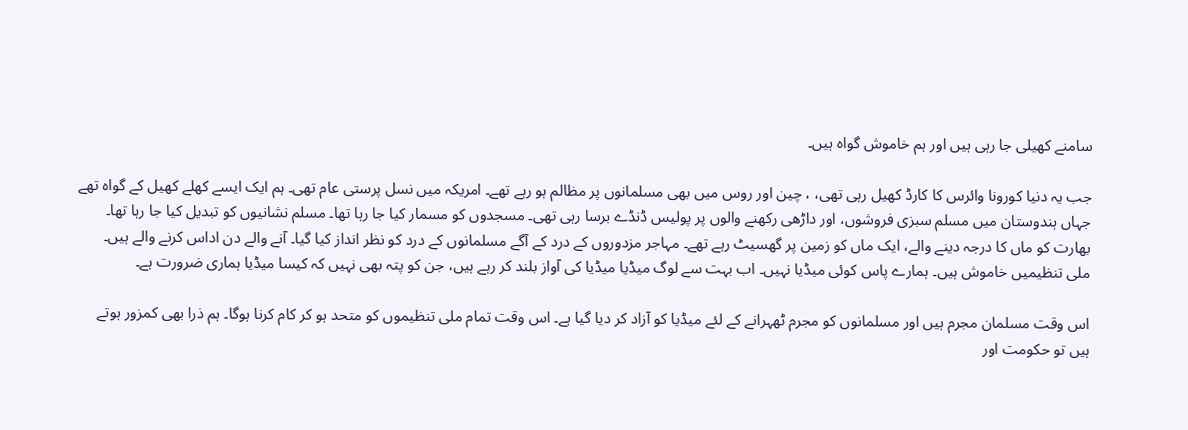سامنے کھیلی جا رہی ہیں اور ہم خاموش گواہ ہیں۔

جب یہ دنیا کورونا وائرس کا کارڈ کھیل رہی تھی، ، چین اور روس میں بھی مسلمانوں پر مظالم ہو رہے تھے۔ امریکہ میں نسل پرستی عام تھی۔ ہم ایک ایسے کھلے کھیل کے گواہ تھے جہاں ہندوستان میں مسلم سبزی فروشوں، اور داڑھی رکھنے والوں پر پولیس ڈنڈے برسا رہی تھی۔ مسجدوں کو مسمار کیا جا رہا تھا۔ مسلم نشانیوں کو تبدیل کیا جا رہا تھا۔ بھارت کو ماں کا درجہ دینے والے، ایک ماں کو زمین پر گھسیٹ رہے تھے۔ مہاجر مزدوروں کے درد کے آگے مسلمانوں کے درد کو نظر انداز کیا گیا۔ آنے والے دن اداس کرنے والے ہیں۔ ملی تنظیمیں خاموش ہیں۔ ہمارے پاس کوئی میڈیا نہیں۔ اب بہت سے لوگ میڈیا میڈیا کی آواز بلند کر رہے ہیں، جن کو پتہ بھی نہیں کہ کیسا میڈیا ہماری ضرورت ہے۔

اس وقت مسلمان مجرم ہیں اور مسلمانوں کو مجرم ٹھہرانے کے لئے میڈیا کو آزاد کر دیا گیا ہے۔ اس وقت تمام ملی تنظیموں کو متحد ہو کر کام کرنا ہوگا۔ ہم ذرا بھی کمزور ہوتے ہیں تو حکومت اور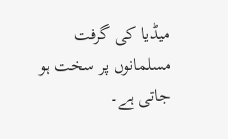میڈیا کی گرفت مسلمانوں پر سخت ہو جاتی ہے۔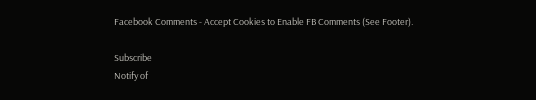Facebook Comments - Accept Cookies to Enable FB Comments (See Footer).

Subscribe
Notify of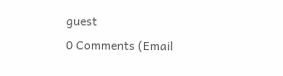guest
0 Comments (Email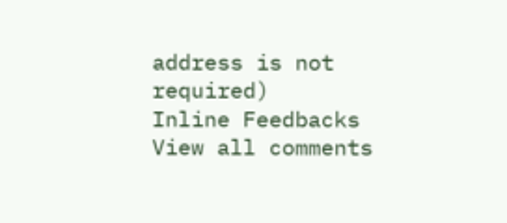address is not required)
Inline Feedbacks
View all comments